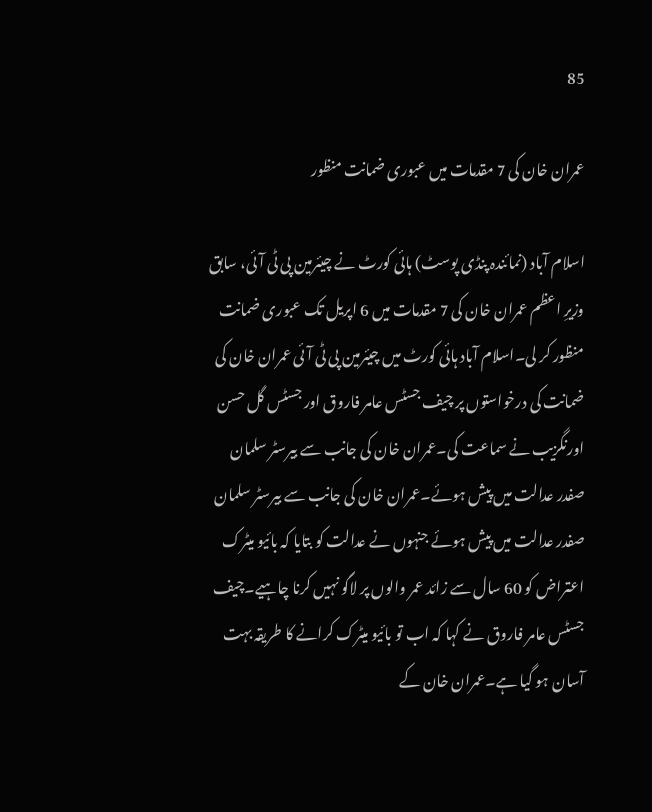85

عمران خان کی 7 مقدمات میں عبوری ضمانت منظور

اسلام آباد (نمائندہ پنڈی پوسٹ) ہائی کورٹ نے چیئرمین پی ٹی آئی، سابق وزیرِ اعظم عمران خان کی 7 مقدمات میں 6 اپریل تک عبوری ضمانت منظور کر لی۔اسلام آباد ہائی کورٹ میں چیئرمین پی ٹی آئی عمران خان کی ضمانت کی درخواستوں پر چیف جسٹس عامر فاروق اور جسٹس گل حسن اورنگزیب نے سماعت کی۔عمران خان کی جانب سے بیرسٹر سلمان صفدر عدالت میں پیش ہوئے۔عمران خان کی جانب سے بیرسٹر سلمان صفدر عدالت میں پیش ہوئے جنہوں نے عدالت کو بتایا کہ بائیو میٹرک اعتراض کو 60 سال سے زائد عمر والوں پر لاگو نہیں کرنا چاہیے۔چیف جسٹس عامر فاروق نے کہا کہ اب تو بائیو میٹرک کرانے کا طریقہ بہت آسان ہو گیا ہے۔عمران خان کے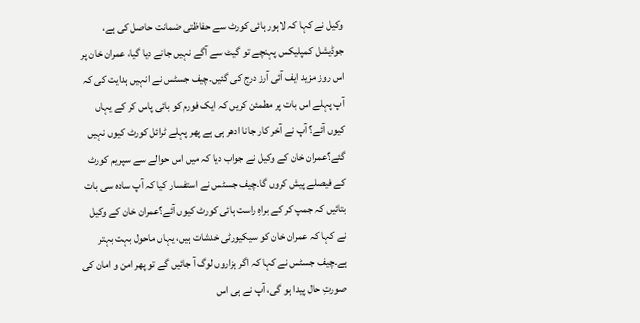وکیل نے کہا کہ لاہور ہائی کورٹ سے حفاظتی ضمانت حاصل کی ہے، جوڈیشل کمپلیکس پہنچے تو گیٹ سے آگے نہیں جانے دیا گیا، عمران خان پر اس روز مزید ایف آئی آرز درج کی گئیں۔چیف جسٹس نے انہیں ہدایت کی کہ آپ پہلے اس بات پر مطمئن کریں کہ ایک فورم کو بائی پاس کر کے یہاں کیوں آئے؟ آپ نے آخر کار جانا ادھر ہی ہے پھر پہلے ٹرائل کورٹ کیوں نہیں گئے؟عمران خان کے وکیل نے جواب دیا کہ میں اس حوالے سے سپریم کورٹ کے فیصلے پیش کروں گا۔چیف جسٹس نے استفسار کیا کہ آپ سادہ سی بات بتائیں کہ جمپ کر کے براہِ راست ہائی کورٹ کیوں آئے؟عمران خان کے وکیل نے کہا کہ عمران خان کو سیکیورٹی خدشات ہیں، یہاں ماحول بہت بہتر ہے۔چیف جسٹس نے کہا کہ اگر ہزاروں لوگ آ جائیں گے تو پھر امن و امان کی صورتِ حال پیدا ہو گی، آپ نے ہی اس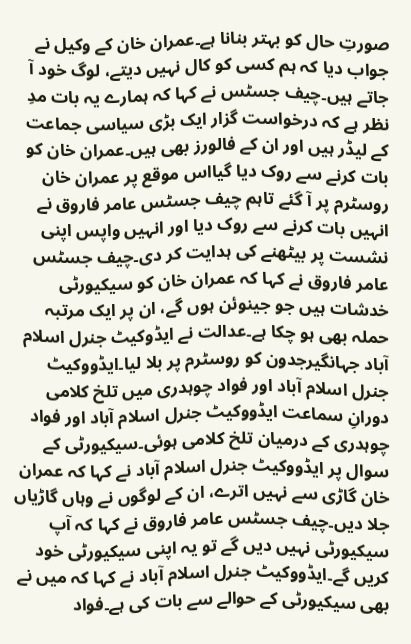صورتِ حال کو بہتر بنانا ہے۔عمران خان کے وکیل نے جواب دیا کہ ہم کسی کو کال نہیں دیتے، لوگ خود آ جاتے ہیں۔چیف جسٹس نے کہا کہ ہمارے یہ بات مدِ نظر ہے کہ درخواست گزار ایک بڑی سیاسی جماعت کے لیڈر ہیں اور ان کے فالورز بھی ہیں۔عمران خان کو بات کرنے سے روک دیا گیااس موقع پر عمران خان روسٹرم پر آ گئے تاہم چیف جسٹس عامر فاروق نے انہیں بات کرنے سے روک دیا اور انہیں واپس اپنی نشست پر بیٹھنے کی ہدایت کر دی۔چیف جسٹس عامر فاروق نے کہا کہ عمران خان کو سیکیورٹی خدشات ہیں جو جینوئن ہوں گے، ان پر ایک مرتبہ حملہ بھی ہو چکا ہے۔عدالت نے ایڈوکیٹ جنرل اسلام آباد جہانگیرجدون کو روسٹرم پر بلا لیا۔ایڈووکیٹ جنرل اسلام آباد اور فواد چوہدری میں تلخ کلامی دورانِ سماعت ایڈووکیٹ جنرل اسلام آباد اور فواد چوہدری کے درمیان تلخ کلامی ہوئی۔سیکیورٹی کے سوال پر ایڈووکیٹ جنرل اسلام آباد نے کہا کہ عمران خان گاڑی سے نہیں اترے، ان کے لوگوں نے وہاں گاڑیاں جلا دیں۔چیف جسٹس عامر فاروق نے کہا کہ آپ سیکیورٹی نہیں دیں گے تو یہ اپنی سیکیورٹی خود کریں گے۔ایڈووکیٹ جنرل اسلام آباد نے کہا کہ میں نے بھی سیکیورٹی کے حوالے سے بات کی ہے۔فواد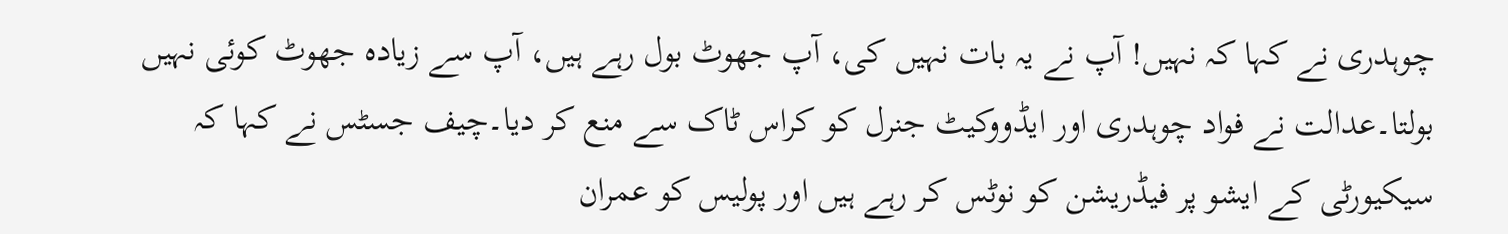چوہدری نے کہا کہ نہیں! آپ نے یہ بات نہیں کی، آپ جھوٹ بول رہے ہیں، آپ سے زیادہ جھوٹ کوئی نہیں بولتا۔عدالت نے فواد چوہدری اور ایڈووکیٹ جنرل کو کراس ٹاک سے منع کر دیا۔چیف جسٹس نے کہا کہ سیکیورٹی کے ایشو پر فیڈریشن کو نوٹس کر رہے ہیں اور پولیس کو عمران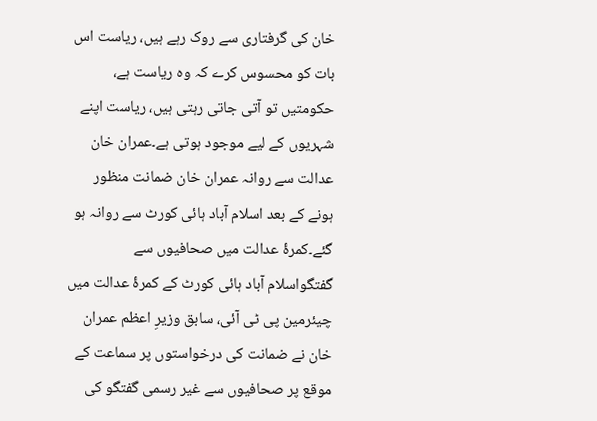خان کی گرفتاری سے روک رہے ہیں، ریاست اس بات کو محسوس کرے کہ وہ ریاست ہے، حکومتیں تو آتی جاتی رہتی ہیں، ریاست اپنے شہریوں کے لیے موجود ہوتی ہے۔عمران خان عدالت سے روانہ عمران خان ضمانت منظور ہونے کے بعد اسلام آباد ہائی کورٹ سے روانہ ہو گئے۔کمرۂ عدالت میں صحافیوں سے گفتگواسلام آباد ہائی کورٹ کے کمرۂ عدالت میں چیئرمین پی ٹی آئی، سابق وزیرِ اعظم عمران خان نے ضمانت کی درخواستوں پر سماعت کے موقع پر صحافیوں سے غیر رسمی گفتگو کی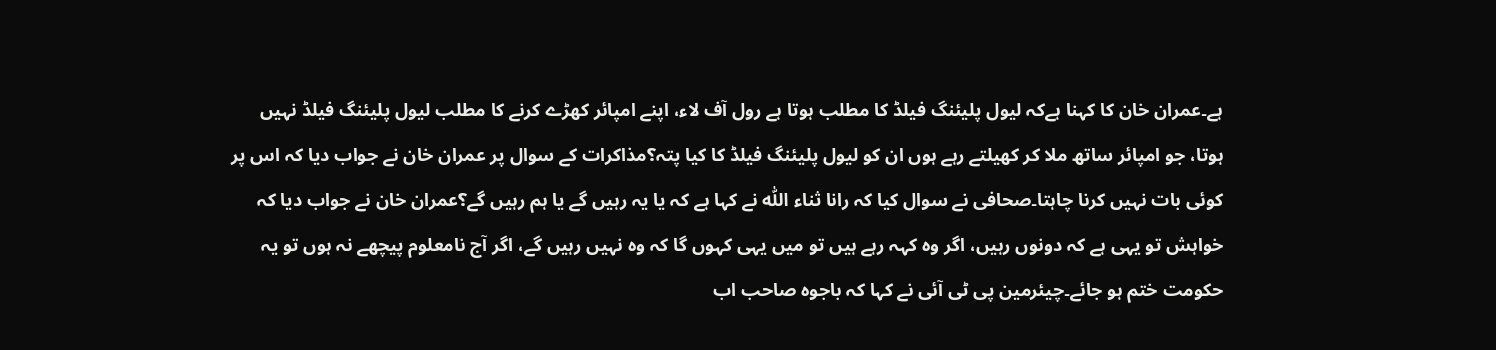ہے۔عمران خان کا کہنا ہےکہ لیول پلیئنگ فیلڈ کا مطلب ہوتا ہے رول آف لاء، اپنے امپائر کھڑے کرنے کا مطلب لیول پلیئنگ فیلڈ نہیں ہوتا، جو امپائر ساتھ ملا کر کھیلتے رہے ہوں ان کو لیول پلیئنگ فیلڈ کا کیا پتہ؟مذاکرات کے سوال پر عمران خان نے جواب دیا کہ اس پر کوئی بات نہیں کرنا چاہتا۔صحافی نے سوال کیا کہ رانا ثناء اللّٰہ نے کہا ہے کہ یا یہ رہیں گے یا ہم رہیں گے؟عمران خان نے جواب دیا کہ خواہش تو یہی ہے کہ دونوں رہیں، اگر وہ کہہ رہے ہیں تو میں یہی کہوں گا کہ وہ نہیں رہیں گے، اگر آج نامعلوم پیچھے نہ ہوں تو یہ حکومت ختم ہو جائے۔چیئرمین پی ٹی آئی نے کہا کہ باجوہ صاحب اب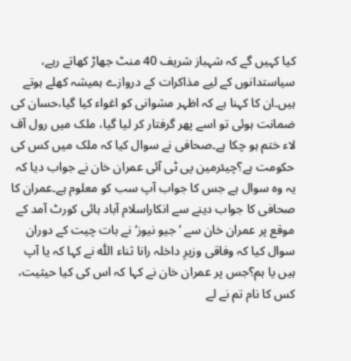کیا کہیں گے کہ شہباز شریف 40 منٹ جھاڑ کھاتے رہے، سیاستدانوں کے لیے مذاکرات کے دروازے ہمیشہ کھلے ہوتے ہیں۔ان کا کہنا ہے کہ اظہر مشوانی کو اغواء کیا گیا،حسان کی ضمانت ہوئی تو اسے پھر گرفتار کر لیا گیا، ملک میں رول آف لاء ختم ہو چکا ہے۔صحافی نے سوال کیا کہ ملک میں کس کی حکومت ہے؟چیئرمین پی ٹی آئی عمران خان نے جواب دیا کہ یہ وہ سوال ہے جس کا جواب آپ سب کو معلوم ہے۔عمران کا صحافی کا جواب دینے سے انکاراسلام آباد ہائی کورٹ آمد کے موقع پر عمران خان سے ’جیو نیوز‘ نے بات چیت کے دوران سوال کیا کہ وفاقی وزیرِ داخلہ رانا ثناء اللّٰہ نے کہا کہ یا آپ ہیں یا ہم؟جس پر عمران خان نے کہا کہ اس کی کیا حیثیت، کس کا نام تم نے لے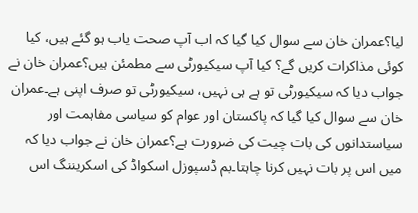لیا؟عمران خان سے سوال کیا گیا کہ اب آپ صحت یاب ہو گئے ہیں، کیا کوئی مذاکرات کریں گے؟ کیا آپ سیکیورٹی سے مطمئن ہیں؟عمران خان نے جواب دیا کہ سیکیورٹی تو ہے ہی نہیں، سیکیورٹی تو صرف اپنی ہے۔عمران خان سے سوال کیا گیا کہ پاکستان اور عوام کو سیاسی مفاہمت اور سیاستدانوں کی بات چیت کی ضرورت ہے؟عمران خان نے جواب دیا کہ میں اس پر بات نہیں کرنا چاہتا۔بم ڈسپوزل اسکواڈ کی اسکریننگ اس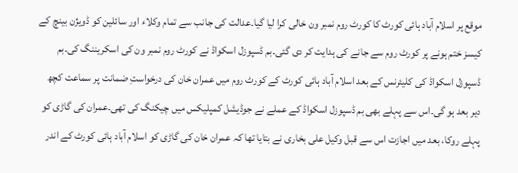موقع پر اسلام آباد ہائی کورٹ کا کورٹ روم نمبر ون خالی کرا لیا گیا۔عدالت کی جانب سے تمام وکلاء اور سائلین کو ڈویژن بینچ کے کیسز ختم ہونے پر کورٹ روم سے جانے کی ہدایت کر دی گئی۔بم ڈسپوزل اسکواڈ نے کورٹ روم نمبر ون کی اسکریننگ کی۔بم ڈسپوزل اسکواڈ کی کلیئرنس کے بعد اسلام آباد ہائی کورٹ کے کورٹ روم میں عمران خان کی درخواستِ ضمانت پر سماعت کچھ دیر بعد ہو گی۔اس سے پہلے بھی بم ڈسپوزل اسکواڈ کے عملے نے جوڈیشل کمپلیکس میں چیکنگ کی تھی۔عمران کی گاڑی کو پہلے روکا، بعد میں اجازت اس سے قبل وکیل علی بخاری نے بتایا تھا کہ عمران خان کی گاڑی کو اسلام آباد ہائی کورٹ کے اندر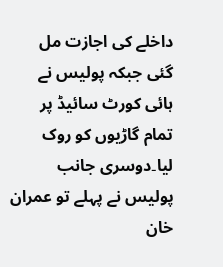داخلے کی اجازت مل گئی جبکہ پولیس نے ہائی کورٹ سائیڈ پر تمام گاڑیوں کو روک لیا۔دوسری جانب پولیس نے پہلے تو عمران خان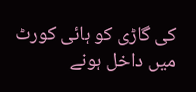کی گاڑی کو ہائی کورٹ میں داخل ہونے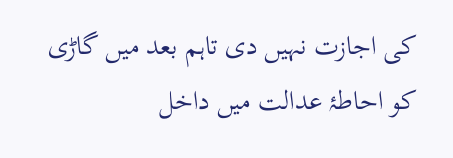کی اجازت نہیں دی تاہم بعد میں گاڑی کو احاطۂ عدالت میں داخل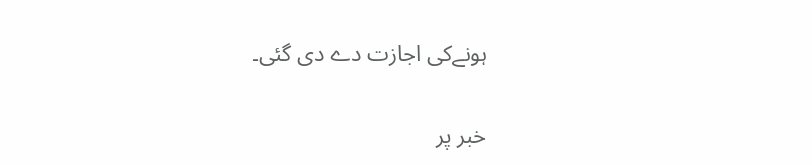ہونےکی اجازت دے دی گئی۔

خبر پر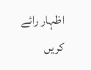اظہار رائے کریں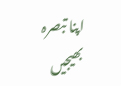اپنا تبصرہ بھیجیں